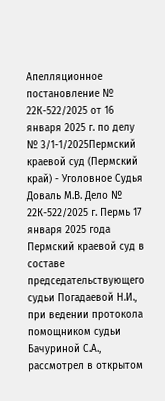Апелляционное постановление № 22К-522/2025 от 16 января 2025 г. по делу № 3/1-1/2025Пермский краевой суд (Пермский край) - Уголовное Судья Доваль М.В. Дело № 22К-522/2025 г. Пермь 17 января 2025 года Пермский краевой суд в составе председательствующего судьи Погадаевой Н.И., при ведении протокола помощником судьи Бачуриной С.А., рассмотрел в открытом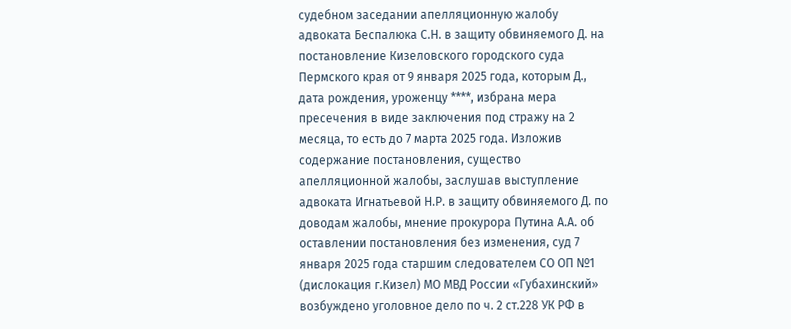судебном заседании апелляционную жалобу адвоката Беспалюка С.Н. в защиту обвиняемого Д. на постановление Кизеловского городского суда Пермского края от 9 января 2025 года, которым Д., дата рождения, уроженцу ****, избрана мера пресечения в виде заключения под стражу на 2 месяца, то есть до 7 марта 2025 года. Изложив содержание постановления, существо апелляционной жалобы, заслушав выступление адвоката Игнатьевой Н.Р. в защиту обвиняемого Д. по доводам жалобы, мнение прокурора Путина А.А. об оставлении постановления без изменения, суд 7 января 2025 года старшим следователем СО ОП №1 (дислокация г.Кизел) МО МВД России «Губахинский» возбуждено уголовное дело по ч. 2 ст.228 УК РФ в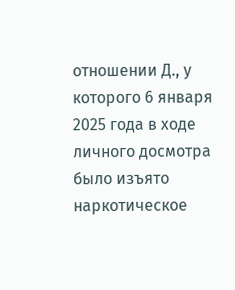отношении Д., у которого 6 января 2025 года в ходе личного досмотра было изъято наркотическое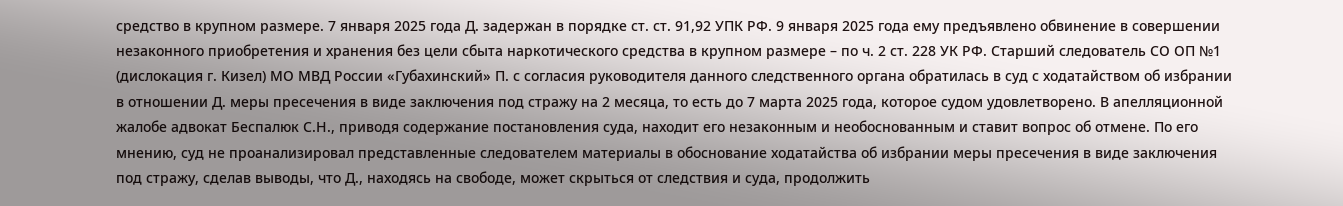средство в крупном размере. 7 января 2025 года Д. задержан в порядке ст. ст. 91,92 УПК РФ. 9 января 2025 года ему предъявлено обвинение в совершении незаконного приобретения и хранения без цели сбыта наркотического средства в крупном размере – по ч. 2 ст. 228 УК РФ. Старший следователь СО ОП №1 (дислокация г. Кизел) МО МВД России «Губахинский» П. с согласия руководителя данного следственного органа обратилась в суд с ходатайством об избрании в отношении Д. меры пресечения в виде заключения под стражу на 2 месяца, то есть до 7 марта 2025 года, которое судом удовлетворено. В апелляционной жалобе адвокат Беспалюк С.Н., приводя содержание постановления суда, находит его незаконным и необоснованным и ставит вопрос об отмене. По его мнению, суд не проанализировал представленные следователем материалы в обоснование ходатайства об избрании меры пресечения в виде заключения под стражу, сделав выводы, что Д., находясь на свободе, может скрыться от следствия и суда, продолжить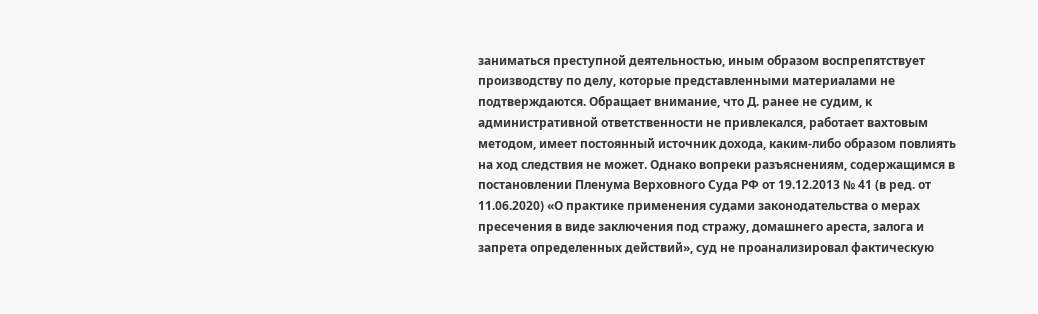заниматься преступной деятельностью, иным образом воспрепятствует производству по делу, которые представленными материалами не подтверждаются. Обращает внимание, что Д. ранее не судим, к административной ответственности не привлекался, работает вахтовым методом, имеет постоянный источник дохода, каким-либо образом повлиять на ход следствия не может. Однако вопреки разъяснениям, содержащимся в постановлении Пленума Верховного Суда РФ от 19.12.2013 № 41 (в ред. от 11.06.2020) «О практике применения судами законодательства о мерах пресечения в виде заключения под стражу, домашнего ареста, залога и запрета определенных действий», суд не проанализировал фактическую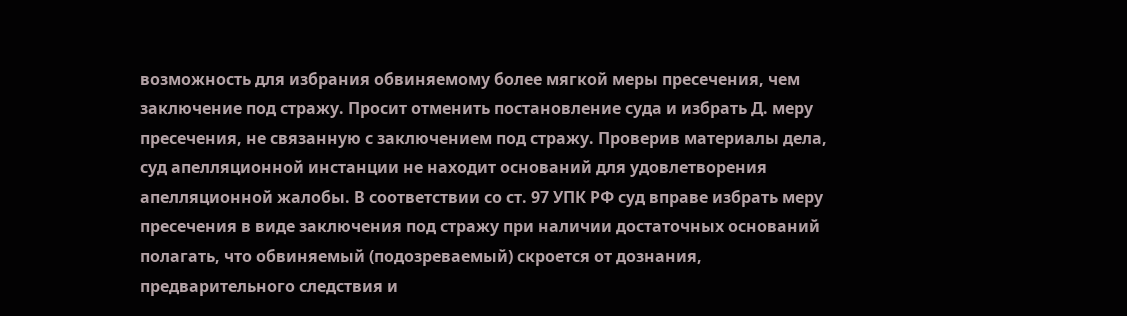возможность для избрания обвиняемому более мягкой меры пресечения, чем заключение под стражу. Просит отменить постановление суда и избрать Д. меру пресечения, не связанную с заключением под стражу. Проверив материалы дела, суд апелляционной инстанции не находит оснований для удовлетворения апелляционной жалобы. В соответствии со ст. 97 УПК РФ суд вправе избрать меру пресечения в виде заключения под стражу при наличии достаточных оснований полагать, что обвиняемый (подозреваемый) скроется от дознания, предварительного следствия и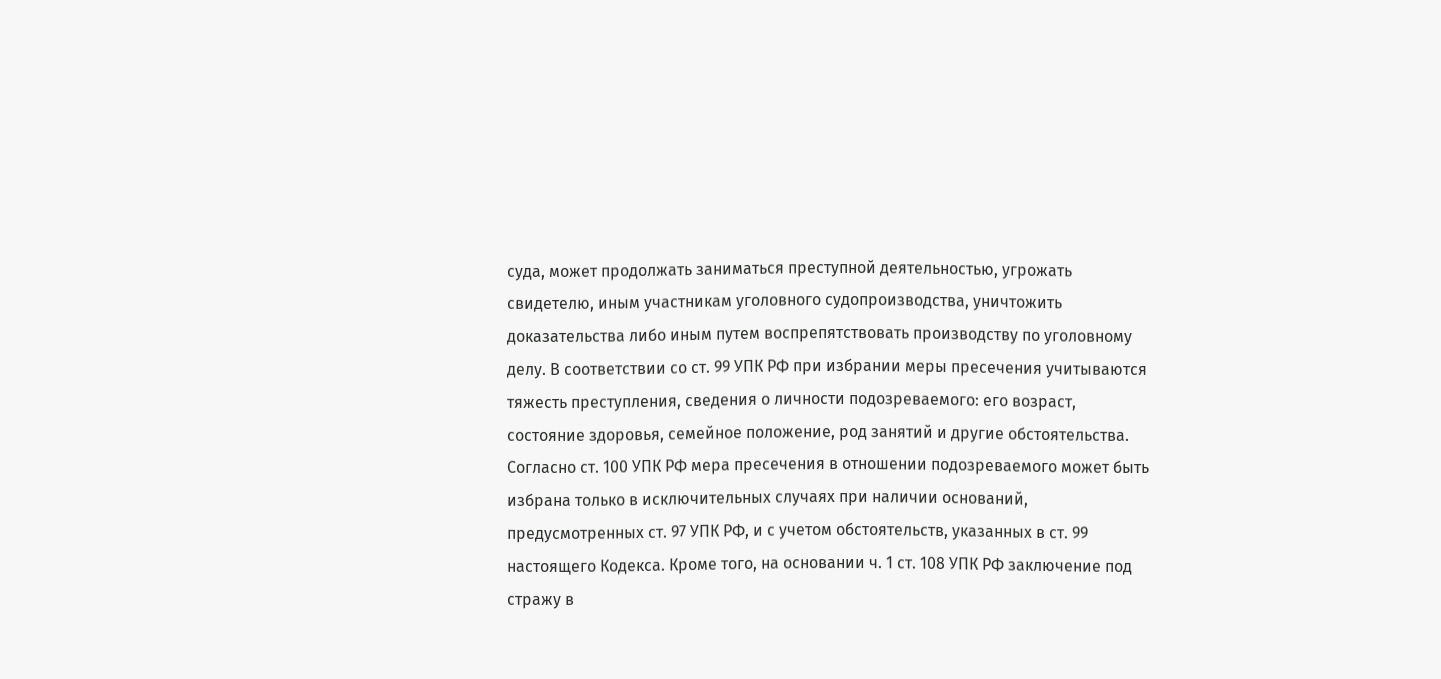суда, может продолжать заниматься преступной деятельностью, угрожать свидетелю, иным участникам уголовного судопроизводства, уничтожить доказательства либо иным путем воспрепятствовать производству по уголовному делу. В соответствии со ст. 99 УПК РФ при избрании меры пресечения учитываются тяжесть преступления, сведения о личности подозреваемого: его возраст, состояние здоровья, семейное положение, род занятий и другие обстоятельства. Согласно ст. 100 УПК РФ мера пресечения в отношении подозреваемого может быть избрана только в исключительных случаях при наличии оснований, предусмотренных ст. 97 УПК РФ, и с учетом обстоятельств, указанных в ст. 99 настоящего Кодекса. Кроме того, на основании ч. 1 ст. 108 УПК РФ заключение под стражу в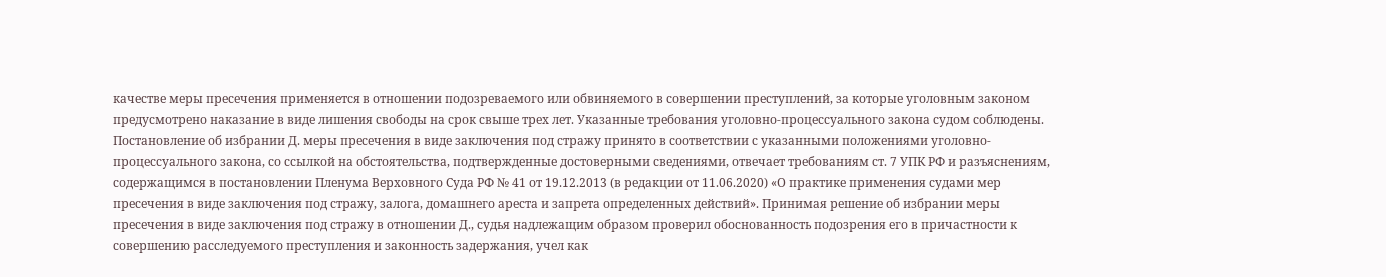качестве меры пресечения применяется в отношении подозреваемого или обвиняемого в совершении преступлений, за которые уголовным законом предусмотрено наказание в виде лишения свободы на срок свыше трех лет. Указанные требования уголовно-процессуального закона судом соблюдены. Постановление об избрании Д. меры пресечения в виде заключения под стражу принято в соответствии с указанными положениями уголовно-процессуального закона, со ссылкой на обстоятельства, подтвержденные достоверными сведениями, отвечает требованиям ст. 7 УПК РФ и разъяснениям, содержащимся в постановлении Пленума Верховного Суда РФ № 41 от 19.12.2013 (в редакции от 11.06.2020) «О практике применения судами мер пресечения в виде заключения под стражу, залога, домашнего ареста и запрета определенных действий». Принимая решение об избрании меры пресечения в виде заключения под стражу в отношении Д., судья надлежащим образом проверил обоснованность подозрения его в причастности к совершению расследуемого преступления и законность задержания, учел как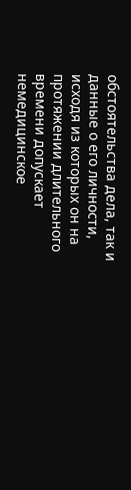обстоятельства дела, так и данные о его личности, исходя из которых он на протяжении длительного времени допускает немедицинское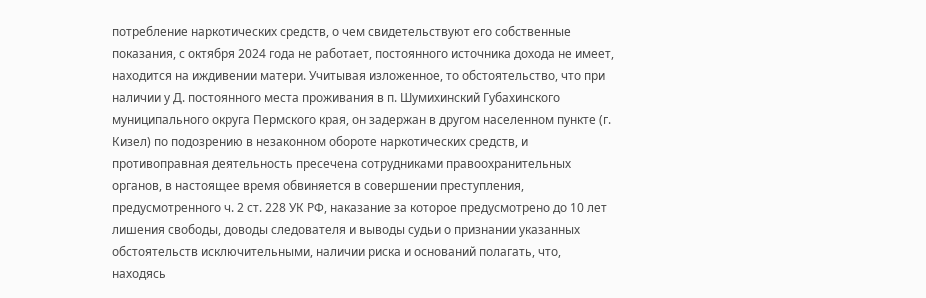потребление наркотических средств, о чем свидетельствуют его собственные показания, с октября 2024 года не работает, постоянного источника дохода не имеет, находится на иждивении матери. Учитывая изложенное, то обстоятельство, что при наличии у Д. постоянного места проживания в п. Шумихинский Губахинского муниципального округа Пермского края, он задержан в другом населенном пункте (г. Кизел) по подозрению в незаконном обороте наркотических средств, и противоправная деятельность пресечена сотрудниками правоохранительных органов, в настоящее время обвиняется в совершении преступления, предусмотренного ч. 2 ст. 228 УК РФ, наказание за которое предусмотрено до 10 лет лишения свободы, доводы следователя и выводы судьи о признании указанных обстоятельств исключительными, наличии риска и оснований полагать, что, находясь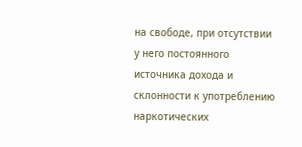на свободе, при отсутствии у него постоянного источника дохода и склонности к употреблению наркотических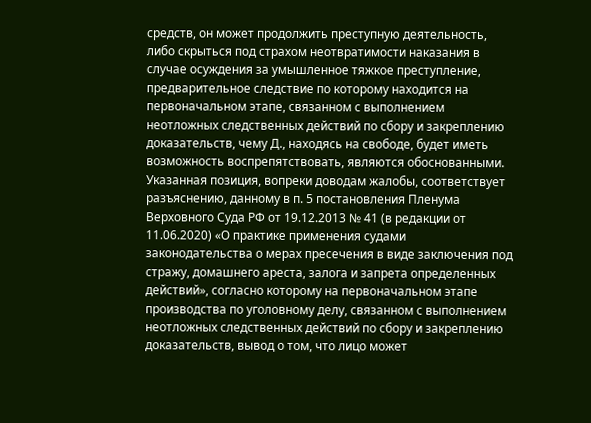средств, он может продолжить преступную деятельность, либо скрыться под страхом неотвратимости наказания в случае осуждения за умышленное тяжкое преступление, предварительное следствие по которому находится на первоначальном этапе, связанном с выполнением неотложных следственных действий по сбору и закреплению доказательств, чему Д., находясь на свободе, будет иметь возможность воспрепятствовать, являются обоснованными. Указанная позиция, вопреки доводам жалобы, соответствует разъяснению, данному в п. 5 постановления Пленума Верховного Суда РФ от 19.12.2013 № 41 (в редакции от 11.06.2020) «О практике применения судами законодательства о мерах пресечения в виде заключения под стражу, домашнего ареста, залога и запрета определенных действий», согласно которому на первоначальном этапе производства по уголовному делу, связанном с выполнением неотложных следственных действий по сбору и закреплению доказательств, вывод о том, что лицо может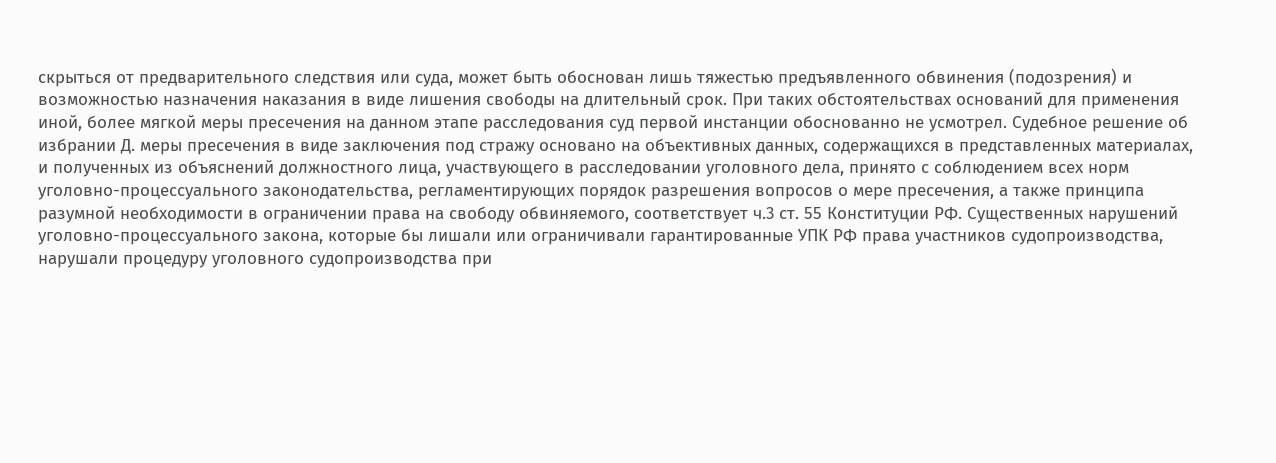скрыться от предварительного следствия или суда, может быть обоснован лишь тяжестью предъявленного обвинения (подозрения) и возможностью назначения наказания в виде лишения свободы на длительный срок. При таких обстоятельствах оснований для применения иной, более мягкой меры пресечения на данном этапе расследования суд первой инстанции обоснованно не усмотрел. Судебное решение об избрании Д. меры пресечения в виде заключения под стражу основано на объективных данных, содержащихся в представленных материалах, и полученных из объяснений должностного лица, участвующего в расследовании уголовного дела, принято с соблюдением всех норм уголовно-процессуального законодательства, регламентирующих порядок разрешения вопросов о мере пресечения, а также принципа разумной необходимости в ограничении права на свободу обвиняемого, соответствует ч.3 ст. 55 Конституции РФ. Существенных нарушений уголовно-процессуального закона, которые бы лишали или ограничивали гарантированные УПК РФ права участников судопроизводства, нарушали процедуру уголовного судопроизводства при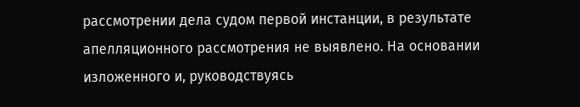рассмотрении дела судом первой инстанции, в результате апелляционного рассмотрения не выявлено. На основании изложенного и, руководствуясь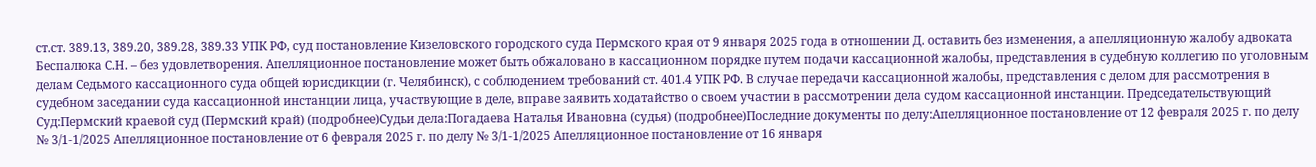ст.ст. 389.13, 389.20, 389.28, 389.33 УПК РФ, суд постановление Кизеловского городского суда Пермского края от 9 января 2025 года в отношении Д. оставить без изменения, а апелляционную жалобу адвоката Беспалюка С.Н. – без удовлетворения. Апелляционное постановление может быть обжаловано в кассационном порядке путем подачи кассационной жалобы, представления в судебную коллегию по уголовным делам Седьмого кассационного суда общей юрисдикции (г. Челябинск), с соблюдением требований ст. 401.4 УПК РФ. В случае передачи кассационной жалобы, представления с делом для рассмотрения в судебном заседании суда кассационной инстанции лица, участвующие в деле, вправе заявить ходатайство о своем участии в рассмотрении дела судом кассационной инстанции. Председательствующий Суд:Пермский краевой суд (Пермский край) (подробнее)Судьи дела:Погадаева Наталья Ивановна (судья) (подробнее)Последние документы по делу:Апелляционное постановление от 12 февраля 2025 г. по делу № 3/1-1/2025 Апелляционное постановление от 6 февраля 2025 г. по делу № 3/1-1/2025 Апелляционное постановление от 16 января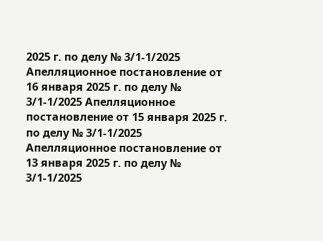2025 г. по делу № 3/1-1/2025 Апелляционное постановление от 16 января 2025 г. по делу № 3/1-1/2025 Апелляционное постановление от 15 января 2025 г. по делу № 3/1-1/2025 Апелляционное постановление от 13 января 2025 г. по делу № 3/1-1/2025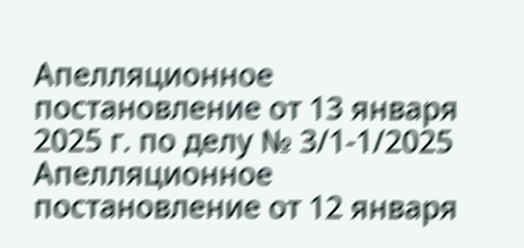Апелляционное постановление от 13 января 2025 г. по делу № 3/1-1/2025 Апелляционное постановление от 12 января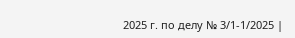2025 г. по делу № 3/1-1/2025 |